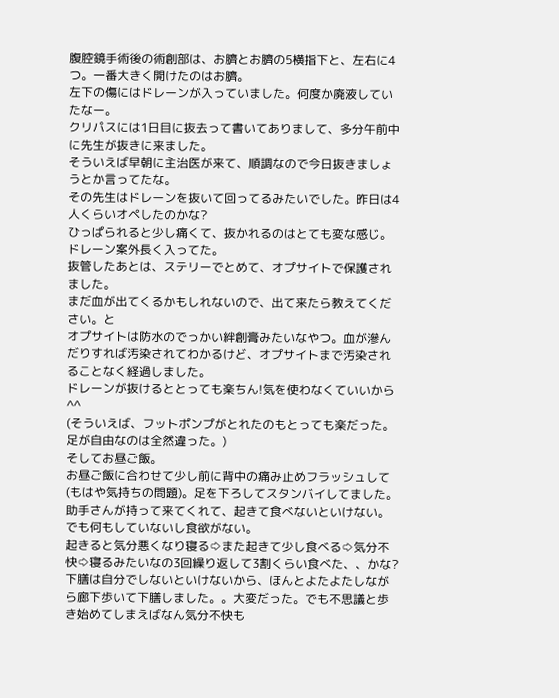腹腔鏡手術後の術創部は、お臍とお臍の5横指下と、左右に4つ。一番大きく開けたのはお臍。
左下の傷にはドレーンが入っていました。何度か廃液していたなー。
クリパスには1日目に抜去って書いてありまして、多分午前中に先生が抜きに来ました。
そういえば早朝に主治医が来て、順調なので今日抜きましょうとか言ってたな。
その先生はドレーンを抜いて回ってるみたいでした。昨日は4人くらいオペしたのかな?
ひっぱられると少し痛くて、抜かれるのはとても変な感じ。ドレーン案外長く入ってた。
抜管したあとは、ステリーでとめて、オプサイトで保護されました。
まだ血が出てくるかもしれないので、出て来たら教えてください。と
オプサイトは防水のでっかい絆創膏みたいなやつ。血が滲んだりすれば汚染されてわかるけど、オプサイトまで汚染されることなく経過しました。
ドレーンが抜けるととっても楽ちん!気を使わなくていいから^^
(そういえば、フットポンプがとれたのもとっても楽だった。足が自由なのは全然違った。)
そしてお昼ご飯。
お昼ご飯に合わせて少し前に背中の痛み止めフラッシュして(もはや気持ちの問題)。足を下ろしてスタンバイしてました。
助手さんが持って来てくれて、起きて食べないといけない。
でも何もしていないし食欲がない。
起きると気分悪くなり寝る⇨また起きて少し食べる⇨気分不快⇨寝るみたいなの3回繰り返して3割くらい食べた、、かな?
下膳は自分でしないといけないから、ほんとよたよたしながら廊下歩いて下膳しました。。大変だった。でも不思議と歩き始めてしまえばなん気分不快も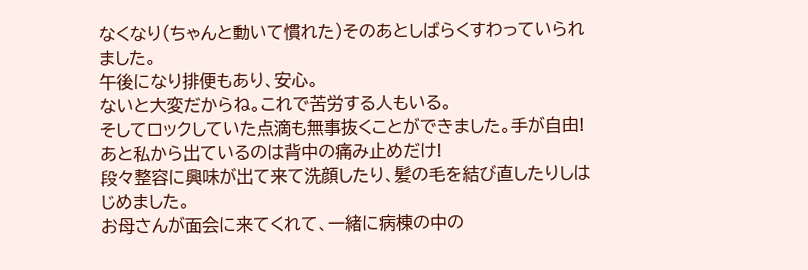なくなり(ちゃんと動いて慣れた)そのあとしばらくすわっていられました。
午後になり排便もあり、安心。
ないと大変だからね。これで苦労する人もいる。
そしてロックしていた点滴も無事抜くことができました。手が自由!あと私から出ているのは背中の痛み止めだけ!
段々整容に興味が出て来て洗顔したり、髪の毛を結び直したりしはじめました。
お母さんが面会に来てくれて、一緒に病棟の中の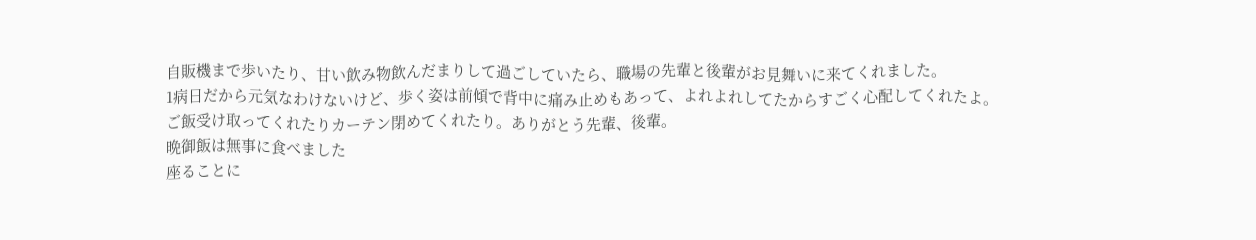自販機まで歩いたり、甘い飲み物飲んだまりして過ごしていたら、職場の先輩と後輩がお見舞いに来てくれました。
1病日だから元気なわけないけど、歩く姿は前傾で背中に痛み止めもあって、よれよれしてたからすごく心配してくれたよ。
ご飯受け取ってくれたりカーテン閉めてくれたり。ありがとう先輩、後輩。
晩御飯は無事に食べました
座ることに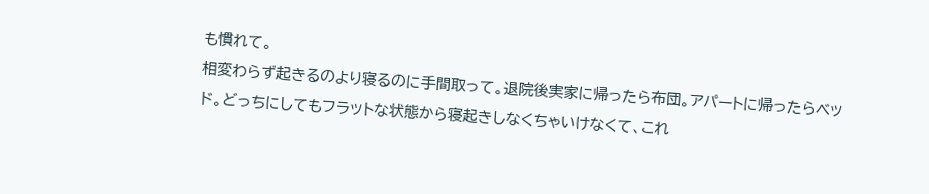も慣れて。
相変わらず起きるのより寝るのに手間取って。退院後実家に帰ったら布団。アパートに帰ったらベッド。どっちにしてもフラットな状態から寝起きしなくちゃいけなくて、これ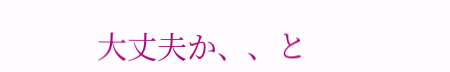大丈夫か、、と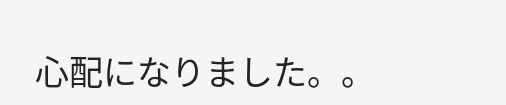心配になりました。。